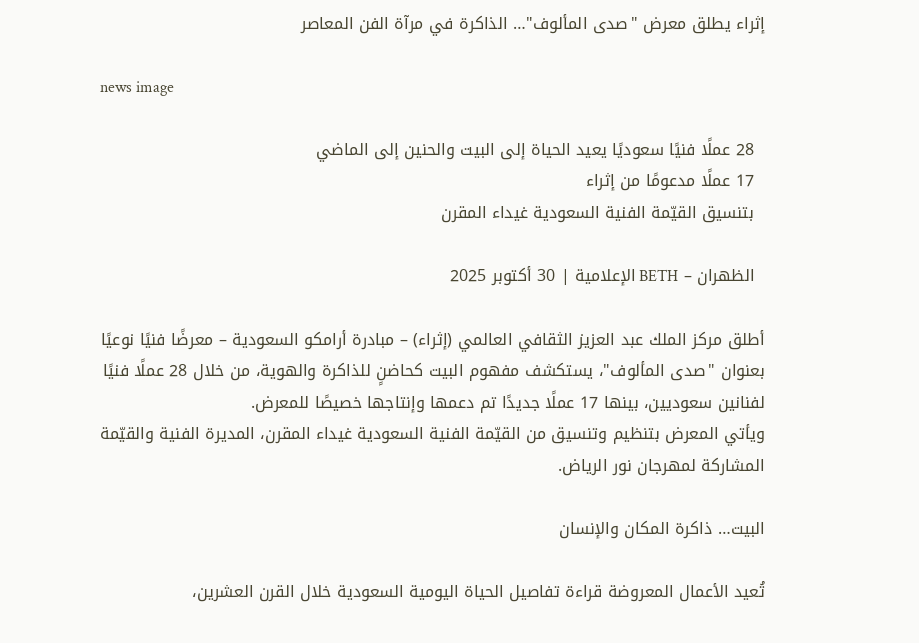إثراء يطلق معرض "صدى المألوف"… الذاكرة في مرآة الفن المعاصر

news image

  28 عملًا فنيًا سعوديًا يعيد الحياة إلى البيت والحنين إلى الماضي
  17 عملًا مدعومًا من إثراء
  بتنسيق القيّمة الفنية السعودية غيداء المقرن

  الظهران – BETH الإعلامية | 30 أكتوبر 2025

أطلق مركز الملك عبد العزيز الثقافي العالمي (إثراء) – مبادرة أرامكو السعودية – معرضًا فنيًا نوعيًا بعنوان "صدى المألوف"، يستكشف مفهوم البيت كحاضنٍ للذاكرة والهوية، من خلال 28 عملًا فنيًا لفنانين سعوديين، بينها 17 عملًا جديدًا تم دعمها وإنتاجها خصيصًا للمعرض.
ويأتي المعرض بتنظيم وتنسيق من القيّمة الفنية السعودية غيداء المقرن، المديرة الفنية والقيّمة المشاركة لمهرجان نور الرياض.

البيت… ذاكرة المكان والإنسان

تُعيد الأعمال المعروضة قراءة تفاصيل الحياة اليومية السعودية خلال القرن العشرين،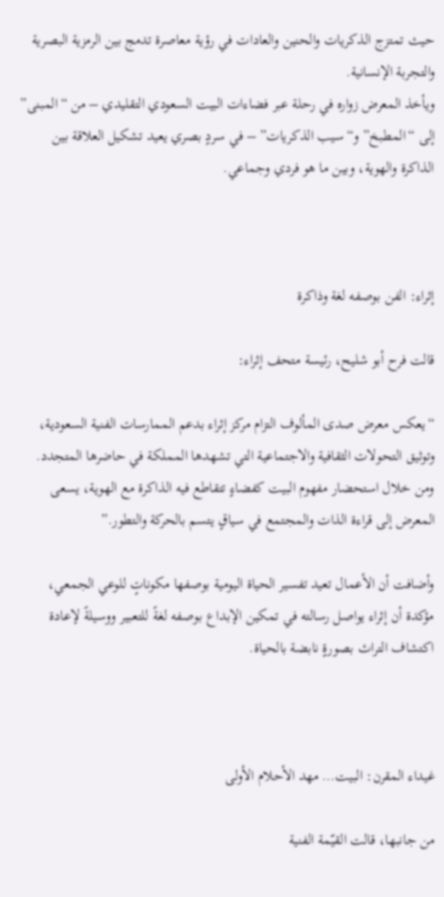حيث تمتزج الذكريات والحنين والعادات في رؤية معاصرة تدمج بين الرمزية البصرية والتجربة الإنسانية.
ويأخذ المعرض زواره في رحلة عبر فضاءات البيت السعودي التقليدي – من “المبنى” إلى “المطبخ” و“سيب الذكريات” – في سردٍ بصري يعيد تشكيل العلاقة بين الذاكرة والهوية، وبين ما هو فردي وجماعي.



إثراء: الفن بوصفه لغة وذاكرة

قالت فرح أبو شليح، رئيسة متحف إثراء:

“يعكس معرض صدى المألوف التزام مركز إثراء بدعم الممارسات الفنية السعودية، وتوثيق التحولات الثقافية والاجتماعية التي تشهدها المملكة في حاضرها المتجدد.
ومن خلال استحضار مفهوم البيت كفضاءٍ تتقاطع فيه الذاكرة مع الهوية، يسعى المعرض إلى قراءة الذات والمجتمع في سياقٍ يتسم بالحركة والتطور.”

وأضافت أن الأعمال تعيد تفسير الحياة اليومية بوصفها مكوناتٍ للوعي الجمعي، مؤكدة أن إثراء يواصل رسالته في تمكين الإبداع بوصفه لغةً للتعبير ووسيلةً لإعادة اكتشاف التراث بصورةٍ نابضة بالحياة.



غيداء المقرن: البيت… مهد الأحلام الأولى

من جانبها، قالت القيّمة الفنية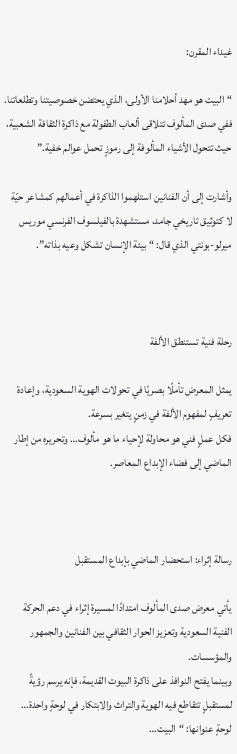غيداء المقرن:

“البيت هو مهد أحلامنا الأولى، الذي يحتضن خصوصيتنا وتطلعاتنا.
ففي صدى المألوف تتلاقى ألعاب الطفولة مع ذاكرة الثقافة الشعبية، حيث تتحول الأشياء المألوفة إلى رموزٍ تحمل عوالم خفية.”

وأشارت إلى أن الفنانين استلهموا الذاكرة في أعمالهم كمشاعر حيّة لا كتوثيق تاريخي جامد، مستشهدة بالفيلسوف الفرنسي موريس ميرلو-بونتي الذي قال: “بيئة الإنسان تشكل وعيه بذاته”.



رحلة فنية تستنطق الألفة

يمثل المعرض تأملًا بصريًا في تحولات الهوية السعودية، وإعادة تعريفٍ لمفهوم الألفة في زمنٍ يتغير بسرعة.
فكل عملٍ فني هو محاولة لإحياء ما هو مألوف… وتحريره من إطار الماضي إلى فضاء الإبداع المعاصر.



رسالة إثراء: استحضار الماضي بإبداع المستقبل

يأتي معرض صدى المألوف امتدادًا لمسيرة إثراء في دعم الحركة الفنية السعودية وتعزيز الحوار الثقافي بين الفنانين والجمهور والمؤسسات.
وبينما يفتح النوافذ على ذاكرة البيوت القديمة، فإنه يرسم رؤيةً لمستقبلٍ تتقاطع فيه الهوية والتراث والابتكار في لوحةٍ واحدة…
لوحةٍ عنوانها: “البيت…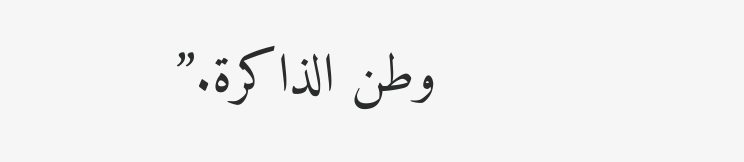وطن الذاكرة.”